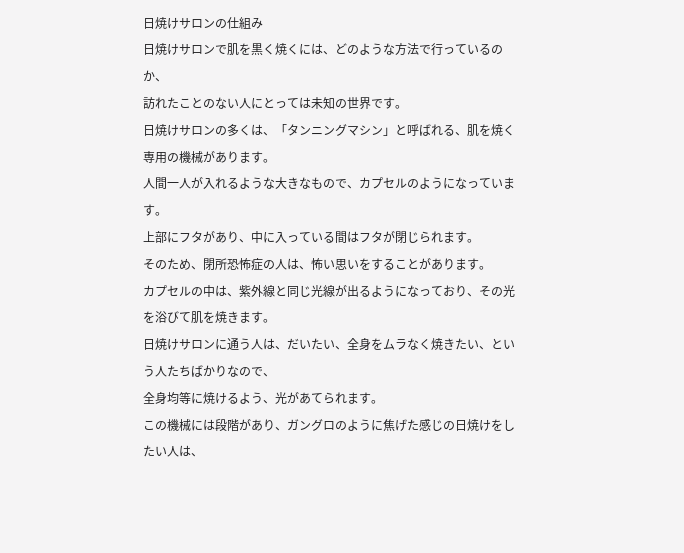日焼けサロンの仕組み
日焼けサロンで肌を黒く焼くには、どのような方法で行っているのか、
訪れたことのない人にとっては未知の世界です。
日焼けサロンの多くは、「タンニングマシン」と呼ばれる、肌を焼く専用の機械があります。
人間一人が入れるような大きなもので、カプセルのようになっています。
上部にフタがあり、中に入っている間はフタが閉じられます。
そのため、閉所恐怖症の人は、怖い思いをすることがあります。
カプセルの中は、紫外線と同じ光線が出るようになっており、その光を浴びて肌を焼きます。
日焼けサロンに通う人は、だいたい、全身をムラなく焼きたい、という人たちばかりなので、
全身均等に焼けるよう、光があてられます。
この機械には段階があり、ガングロのように焦げた感じの日焼けをしたい人は、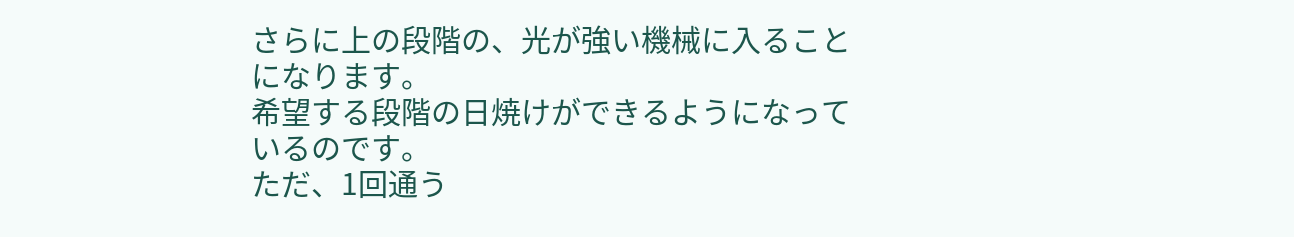さらに上の段階の、光が強い機械に入ることになります。
希望する段階の日焼けができるようになっているのです。
ただ、1回通う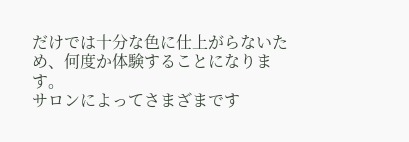だけでは十分な色に仕上がらないため、何度か体験することになります。
サロンによってさまざまです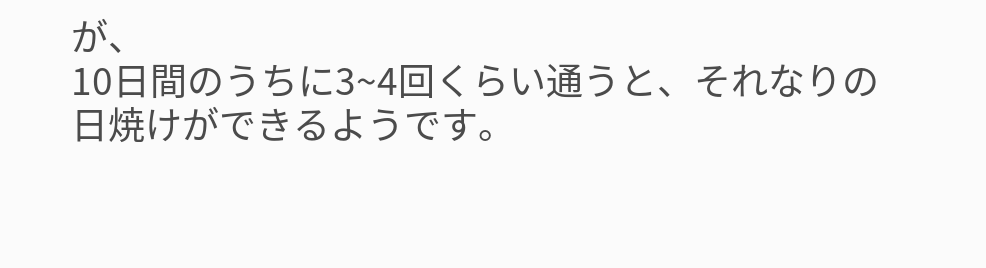が、
10日間のうちに3~4回くらい通うと、それなりの日焼けができるようです。